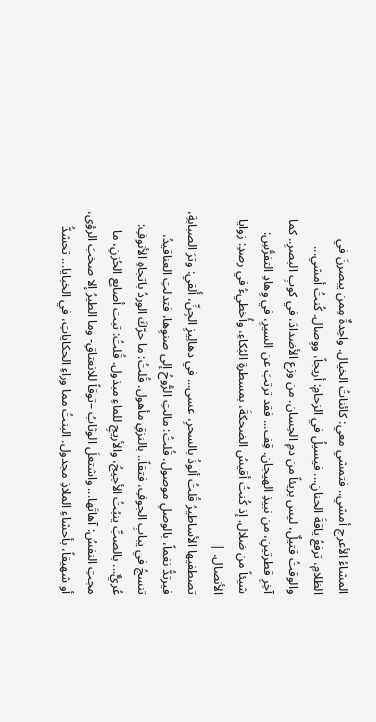المشاءُ الأعرج أمشي.. فتمشي معي: كائناتُ الخيال. واحِدةٌ مِمن يبصرنَ في الظلامِ، ترفعُ ياقةَ الحنانِ... فيسيلُ في الزحامِ: أريجاً، ووِصال. كُنتُ أمشي... والوقتُ قتيلٌ، ليس بريئاً من دمِ الحِسان. من وزع الأضدادَ، في كوبِ البصرِ.. كما آخِرِ قطرتينِ، من نبيذِ الهيجان. قِف... فقد ترتبَ عن السيرِ، في وِهادِ التفرُّسِ: شيئاً من ضلال. إذ كُنتُ أقيسُ الضحكةَ، بمسطرةِ البُكاءِ، وأُخطيءُ في رصدِ: زوايا الأنصال. |
تصطفيها الأساطيرُ قُلتُ ألوذُ بالسحرِ، عسى... في دهالِيزِ الجِنِّ، أُلقي: وترَ الصبابةِ، فيرتدُّ نغماً، بالوصلِ موصول. قُلتُ: مالتِ الرُّوحُ إلى صنوِها، فتدلتِ العناقيدُ، تنسجُ في يبابِ الجوفِ، فتقاً.. بالنزقِ مأهول. قُلتُ: ما حرّكَ الوردُ باتجاهِ الأنوفِ: عُريٌّ... بالصبِّ ينبُتُ الأجيجُ، والأريجِ للماءِ مبذول. قُلتُ: تبت أصابِع الحُزنِ، ما مجتِ النفسُ: آهاتَها... واشتعلَ الوثابُ –توقاً للانعتاقِ- وما الطيرُ إلا صخبَ الرؤى، أو شهيقاً، بأحشاءِ الملاذِ مجدول. البنتُ مما وراءِ الحكاياتِ، في الخبايا... تحشدُّ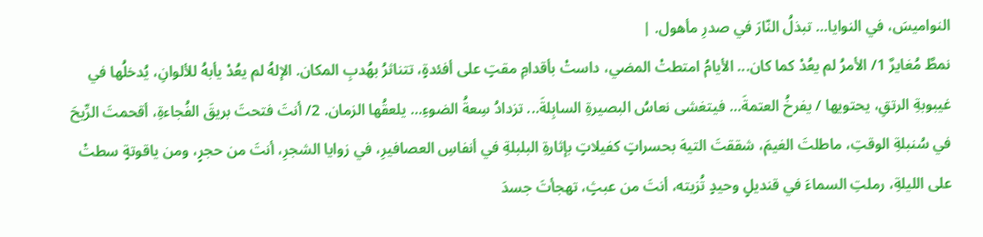النواميسَ، في النوايا... تبذلُ النّارَ في صدرِ مأهول. |
نمطٌ مُغايرٌ 1/ الأمرُ لم يعُدْ كما كان... الأيامُ امتطتْ المضي، داستْ بأقدامِ مقتٍ على أفئدةٍ، تتناثرُ بهُدبِ المكان. الإلهُ لم يعُدْ يأبهُ للألوانِ، يُدخلُها في غيبوبةِ الرتقِ، يحتويها / يفرخُ العتمةَ... فيتغشى نعاسُ البصيرةِ السابِلةَ... تزدادُ سِعةُ الضوءِ... يلعقُها الزمان. 2/ أنتَ فتحتَ بريقَ الفُجاءةِ، أقحمتَ الرِّيحَ في سُنبلةِ الوقتِ، ماطلتَ الغيمَ، شققتَ التيهَ بحسراتٍ كفيلاتٍ بإثارةِ البلبلةِ في أنفاسِ العصافيرِ، في زوايا الشجرِ، أنتَ من حجرٍ، ومن ياقوتةٍ سطتْ على الليلةِ، رملتِ السماءَ في قنديلٍ وحيدٍ تُزيته، أنتَ من عبثٍ، تهجأتَ جسدَ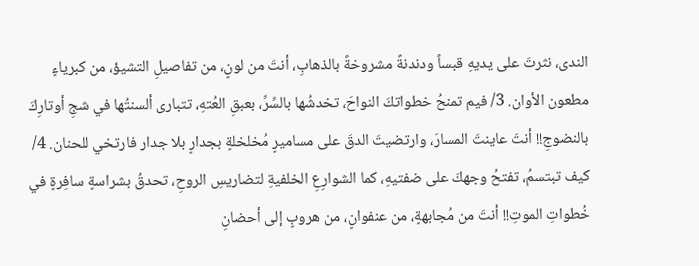الندى، نثرتَ على يديهِ قبساً ودندنةً مشروخةً بالذهابِ، أنتَ من لونٍ، من تفاصيلِ التشيؤ، من كبرياءٍ مطعون الأوان. 3/ فيم تمنحُ خطواتكَ النواحَ، تخدشُها بالسِّرِّ، بعبقِ العُتهِ، تتبارى ألسنتُها في شجِ أوتارِكَ بالنضوجِ!! أنتَ عاينتَ المسارَ، وارتضيتَ الدقَ على مساميرٍ مُخلخلةٍ بجدارٍ بلا جدار فارتخي للحنان. 4/ كيف تبتسمُ، تفتحُ وجهكَ على ضفتيهِ، كما الشوارِعِ الخلفيةِ لتضاريسِ الروحِ، تحدقُ بشراسةٍ سافِرةٍ في خُطواتِ الموتِ!! أنتَ من مُجابهةٍ، من عنفوانٍ، من هروبٍ إلى أحضانِ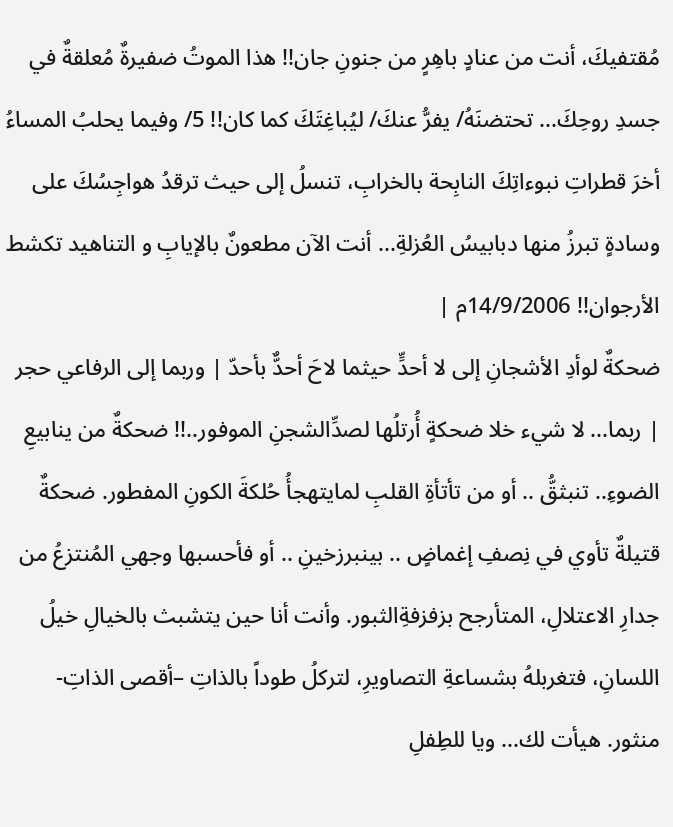مُقتفيكَ، أنت من عنادٍ باهِرٍ من جنونِ جان!! هذا الموتُ ضفيرةٌ مُعلقةٌ في جسدِ روحِكَ... تحتضنَهُ/ يفرُّ عنكَ/ ليُباغِتَكَ كما كان!! 5/ وفيما يحلبُ المساءُ أخرَ قطراتِ نبوءاتِكَ النابِحة بالخرابِ، تنسلُ إلى حيث ترقدُ هواجِسُكَ على وسادةٍ تبرزُ منها دبابيسُ العُزلةِ... أنت الآن مطعونٌ بالإيابِ و التناهيد تكشط الأرجوان!! 14/9/2006م |
ضحكةٌ لوأدِ الأشجانِ إلى لا أحدٍّ حيثما لاحَ أحدٌّ بأحدّ | وربما إلى الرفاعي حجر | ربما... لا شيء خلا ضحكةٍ أُرتلُها لصدِّالشجنِ الموفور..!! ضحكةٌ من ينابيعِ الضوءِ.. تنبثقُّ .. أو من تأتأةِ القلبِ لمايتهجأُ حُلكةَ الكونِ المفطور. ضحكةٌ قتيلةٌ تأوي في نِصفِ إغماضٍ .. بينبرزخينِ .. أو فأحسبها وجهي المُنتزعُ من جدارِ الاعتلالِ، المتأرجح بزفزفةِالثبور. وأنت أنا حين يتشبث بالخيالِ خيلُ اللسانِ، فتغربلهُ بشساعةِ التصاويرِ، لتركلُ طوداً بالذاتِ –أقصى الذاتِ- منثور. هيأت لك... ويا للطِفلِ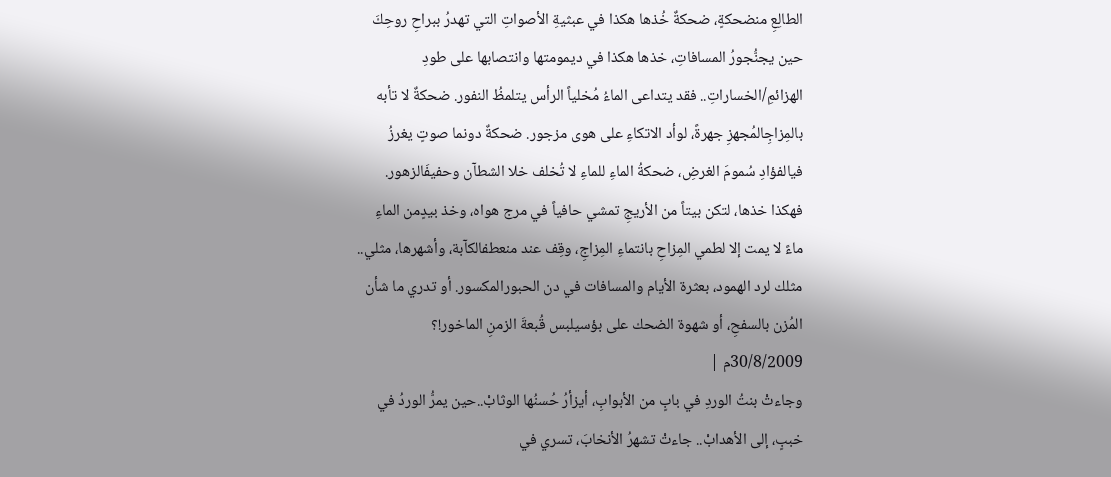الطالِعِ منضحكةٍ، ضحكةٌ خُذها هكذا في عبثيةِ الأصواتِ التي تهدرُ ببراحِ روحِكَ حين يجنُّجورُ المسافاتِ، خذها هكذا في ديمومتها وانتصابها على طودِ الهزائمِ/الخساراتِ.. فقد يتداعى الماءُ مُخلياً الرأس يتلمظُ النفور. ضحكةٌ لا تأبه بالمِزاجِالمُجهزِ جهرةً، لوأد الاتكاءِ على هوى مزجور. ضحكةٌ دونما صوتٍ يغرزُ فيالفؤادِ سُمومَ الغرضِ، ضحكةُ الماءِ للماءِ لا تُخلف خلا الشطآن وحفيفَالزهور. فهكذا خذها، لتكن بيتاً من الأريجِ تمشي حافياً في مرج هواه، وخذ بيدٍمن الماءِ ماءً لا يمت إلا لطمي المِزاحِ بانتماءِ المِزاجِ، وقِف عند منعطفالكآبة، وأشهرها، مثلي.. مثلك لرد الهمود، بعثرة الأيام والمسافات في دن الحبورالمكسور. أو تدري ما شأن المُزن بالسفحِ، أو شهوة الضحك على بؤسيلبس قُبعةَ الزمنِ الماخور!؟ 30/8/2009م |
وجاءتْ بنتُ الوردِ في بابٍ من الأبوابِ، أيزأرُ حُسنُها الوثابْ..حين يمرُّ الوردُ في خببٍ، إلى الأهدابْ.. جاءتْ تشهرُ الأنخابَ، تسري في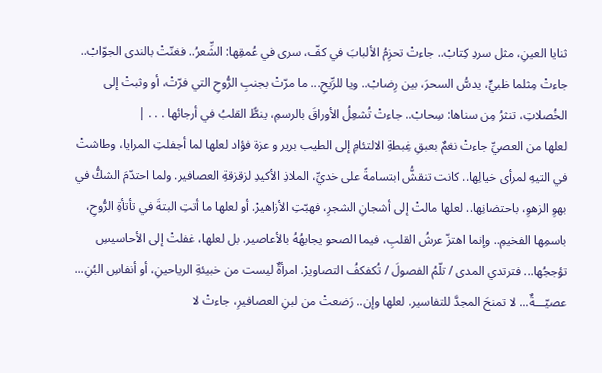ثنايا العينِ، مثل سردِ كِتابْ.. جاءتْ تحزِمُ الألبابَ في كفّ، سرى في عُمقِها: الشِّعرُ.. فغنّتْ بالندى الجوّابْ.. جاءتْ مِثلما ظبيٍّ، يدسُّ السحرَ، بين رِضابْ.. ويا للرِّيحِ... ما مرّتْ بجنبِ الرُّوحِ التي فرّتْ، أو وثبتْ إلى الخُصلاتِ، تنثرُ مِن سناها: سِحابْ.. جاءتْ تُشعِلُ الأوراقَ بالرسمِ، ينطًّ القلبُ في أرجائها . . . |
لعلها من العصيِّ جاءتْ نغمٌ بعبقِ غِبطةِ الالتئامِ إلى الطيب برير و عزة فؤاد لعلها لما أجفلتِ المرايا، وطاشتْ في التيهِ لمرأى خيالِها.. كانت تنقشُّ ابتسامةً على خديِّ، الملاذِ الأكيدِ لزقزقةِ العصافير. ولما احتدّمَ الشكُّ في بهوِ الزهوِ، باحتضانِها.. لعلها مالتْ إلى أشجانِ الشجرِ، فهبّتِ الأزاهيرْ. أو لعلها ما أتتِ البتةَ في تأتأةِ الرُّوحِ، باسمِها الفخيمِ.. وإنما اهتزّ عرشُ القلبِ، فيما الصحو يجابهُهُ بالأعاصير. بل لعلها، غفلتْ إلى الأحاسيسِ تؤججُها... فترتدي المدى / تلّمُ الفصولَ / تُكفكفُ التصاويرْ. امرأةٌ ليست من خبيئةِ الرياحينِ، أو أنفاسِ البُنِ... عصيّـــةٌ... لا تمنحَ المجدَّ للتفاسير. لعلها وإن.. رَضعتْ من لبنِ العصافيرِ، جاءتْ لا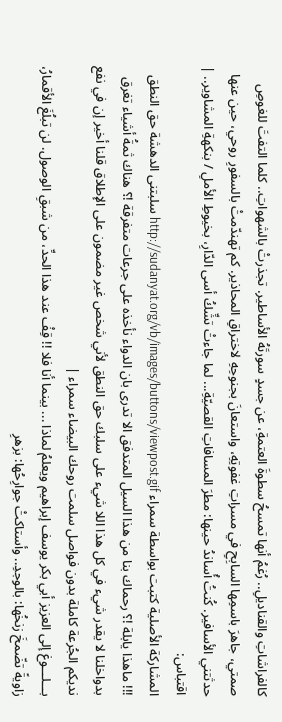كالفراشاتِ والقناديلِ.. رُغمُ أنها تمسحُ سطوةَ العتمةِ، عن جسدٍ سورتَهُ الأساطير. تجذرتْ بالشهواتِ.. كلما التفتَ للغوصِ صمتي، جاهرَ باسمِها السابِحِ في مسراتِ غفوتِهِ، واستعانَ بجنوحِهِ لاختراقِ المحاذير. كم تهندّمتْ بالسفورِ روحي، حين عنها حدثتني الأسافير. كُنتُ أُساندُ حينها: مطرَ المسافاتِ القصيّةِ... لما جاءتْ تشِّكُ أسى الدّارِ، بخيوطِ الأملِ / بنكهةِ المشاوير.. |
اقتباس:
المشاركة الأصلية كتبت بواسطة سمراء http://sudanyat.org/vb/images/buttons/viewpost.gif سلبتنى الدهشة حق النطق !!! ماهذا يابلة !؟ رحماك بنا من هذا السيل المتدفق الا تدرى بان الدواء نأخذه على جرعات متفرقة !؟ هناك ثمةُ أشياء تغرق بدواخلنا لا يقدر شيء في كل هذا اللا شيء على سلبك حق النطق لأني شخص غير مضمون على الإطلاق قلنا أخير إن في نفع نديكم الجُرعة كاملة بدون فواصل سلمت روحك البيضاء سمراء |
بـــلـــوغ إلى العزيز أبي بكر يوسف إبراهيم ويعلمُ لماذا ... بينما أنا فلا !! قِفْ عند هذا الحدِّ، من شبقِ الوصول. لن تبلُغَ الأقمارُ، زاويةً تضّمخَ زنخُها: بالوجدِ.. وأستاكتْ جوارِحُها: بزهرِ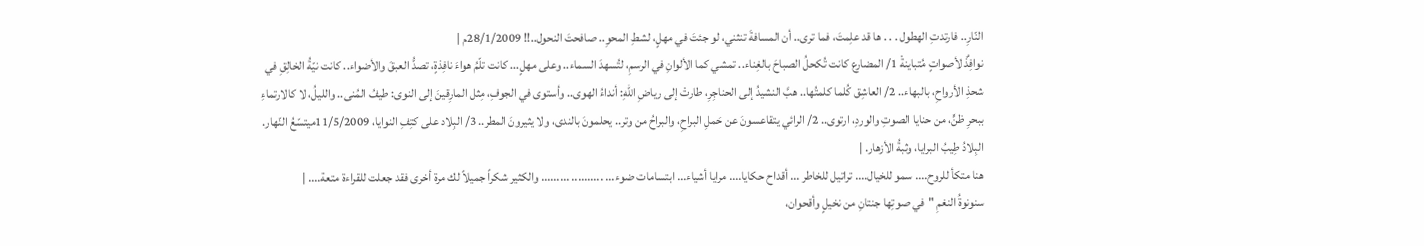النّارِ.. فارتدتِ الهطول . . . ها قد علِمتَ، فما ترى.. أن المسافةَ تنثني، لو جئتَ في مهلٍ، لشطِ المحوِ.. صافحتَ النحول..!! 28/1/2009م |
نوافِذٌ لأصواتٍ مُتباينةْ 1/ المضارع كانت تُكحلُ الصباحَ بالغِناء.. تمشي كما الألوانِ في الرسمِ، لتُسهدَ السماء.. وعلى مهلٍ... كانت تلّمُ هواءَ نافِذةٍ، تصدُّ العبقَ والأضواء.. كانت نيّةُ الخالِقِ في شحذِ الأرواحِ، بالبهاء.. 2/ العاشِق كُلما كلمتُها.. هبَّ النشيدُ إلى الحناجِرِ، طارتْ إلى رياضِ اللهِ: أنداءُ الهوى.. وأستوى في الجوفِ، مِثل المارِقينَ إلى النوى: طيفُ المُنى.. والليلُ، لا كالارتماءِ ببحرِ ظنٍّ، من حنايا الصوتِ والوردِ، ارتوى.. 2/ الرائي يتقاعسونَ عن حَملِ البراحِ، والبراحُ من وتر.. يحلمونَ بالندى، ولا يثيرونَ المطر.. 3/ البِلاد على كتِفِ النوايا، 11/5/2009ميتسّعُ النّهار. البِلادُ طِيبُ البرايا، وثبةُ الأزهار. |
هنا متكأ للروح.... سمو للخيال.... تراتيل للخاطر ... أقداح حكايا.... مرايا أشياء... ابتسامات ضوء... .......... ......... والكثير شكراً جميلاً لك مرة أخرى فقد جعلت للقراءة متعة.... |
سنونوةُ النغمِ "في صوتِها جنتانِ من نخيلٍ وأقحوان،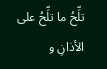تلِّحُ ما تلِّحُ على الأذانِ و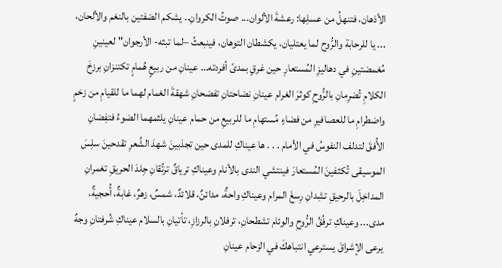الأذهان، فتنهلُ من عسلِها: رعشةَ الألوان... صوتُ الكروانِ.. يشكم الضفتين بالنغم والألحان، ... يا للرحابة والرُّوح لما يعتليان، يكشطان التوهان، فينبعثُ –لما تبثه- الأرجوان" لعينينِ مُغمضتينِ في دهاليزِ المُستعارِ حين غرقٍ بمدىً أفردته… عينانِ من ربيعٍ هُمامٍ تكتنزانِ برزخَ الكلامِ تُضرِمانِ بالرُّوحِ كوثرَ الغرام عينانِ نضاحتانِ تفضحانِ شهقةَ الغمام لهما ما للقيامِ من زخمٍ واضطرامِ ما للعصافيرِ من فضاءٍ مُستهامِ ما للربيعِ من حمام عينانِ يلثمهما الضوءُ فتفِضانِ الأُفقَ لتدلف النفوسُ في الأمام . . . ها عيناكِ للمدى حين تجذبينَ شهدَ الشِّعرِ تقدحينَ سلِسَ الموسيقى تُكثفينَ المُستعارَ فينتشي الندى بالأنام وعيناكِ ترياقٌ ترتُقانِ جِلدَ الحريقِ تغمرانِ المداخِلَ بالرحيقِ تشِدانِ رِسغَ المرام وعيناكِ واحةٌ، مدائنٌ، قلائدٌ، شمسٌ، زهرٌ، غابةٌ، أُحجيةٌ، مدى... وعيناكِ ترفُقُ الرُّوحِ والوئام تشطحانِ، ترفلانِ بالرزازِ، تأتيانِ بالسلام عيناكِ شُرفتانِ وجهٌ يرعى الإشراقَ يسترعي انتباهكَ في الزحام عينانِ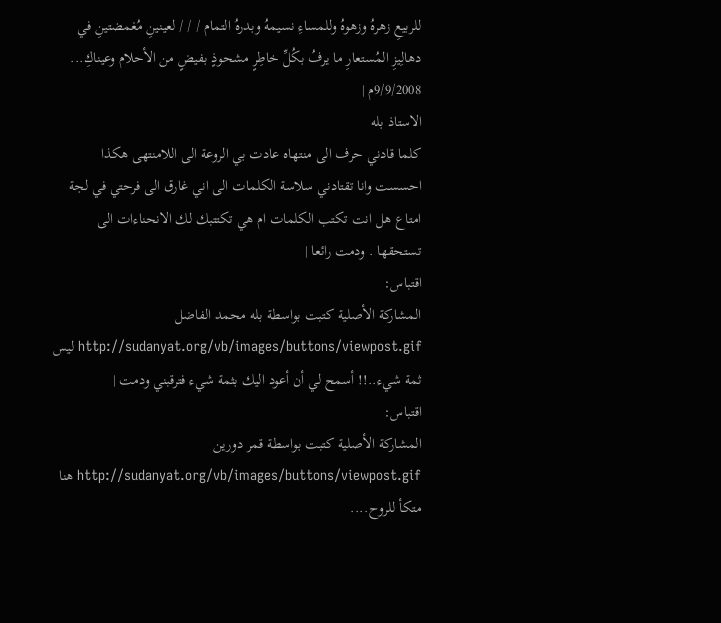للربيعِ زهرهُ وزهوهُ وللمساءِ نسيمهُ وبدرهُ التمام / / / لعينينِ مُغمضتينِ في دهالِيزِ المُستعارِ ما يرفُ بكُلِّ خاطِرٍ مشحوذٍ بفيضٍ من الأحلام وعيناكِ... 9/9/2008م |
الاستاذ بله
كلما قادني حرف الى منتهاه عادت بي الروعة الى اللامنتهى هكذا احسست وانا تقتادني سلاسة الكلمات الى اني غارق الى فرحتي في لجة امتاع هل انت تكتب الكلمات ام هي تكتتبك لك الانحناءات الى تستحقها . ودمت رائعا |
اقتباس:
المشاركة الأصلية كتبت بواسطة بله محمد الفاضل http://sudanyat.org/vb/images/buttons/viewpost.gif ليس ثمة شيء..!! أسمح لي أن أعود اليك بثمة شيء فترقبني ودمت |
اقتباس:
المشاركة الأصلية كتبت بواسطة قمر دورين http://sudanyat.org/vb/images/buttons/viewpost.gif هنا متكأ للروح....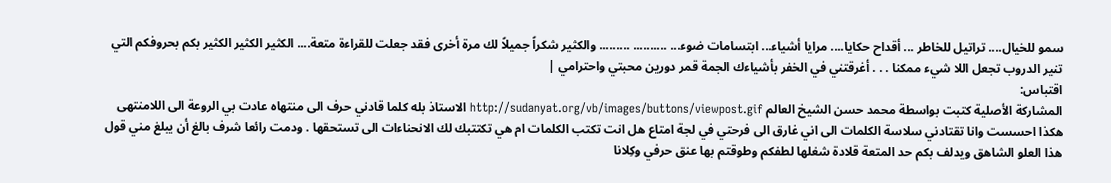سمو للخيال.... تراتيل للخاطر ... أقداح حكايا.... مرايا أشياء... ابتسامات ضوء... .......... ......... والكثير شكراً جميلاً لك مرة أخرى فقد جعلت للقراءة متعة.... الكثير الكثير الكثير بكم بحروفكم التي تنير الدروب تجعل اللا شيء ممكنا . . . أغرقتني في الخفر بأشياءك الجمة قمر دورين محبتي واحترامي |
اقتباس:
المشاركة الأصلية كتبت بواسطة محمد حسن الشيخ العالم http://sudanyat.org/vb/images/buttons/viewpost.gif الاستاذ بله كلما قادني حرف الى منتهاه عادت بي الروعة الى اللامنتهى هكذا احسست وانا تقتادني سلاسة الكلمات الى اني غارق الى فرحتي في لجة امتاع هل انت تكتب الكلمات ام هي تكتتبك لك الانحناءات الى تستحقها . ودمت رائعا شرف بالغ أن يبلغ مني قول هذا العلو الشاهق ويدلف بكم حد المتعة قلادة شغلها لطفكم وطوقتم بها عنق حرفي وكِلانا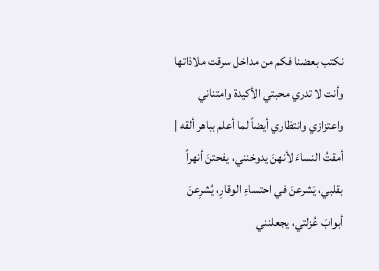نكتب بعضنا فكم من مداخل سرقت ملاذاتها وأنت لا تدري محبتي الأكيدة وامتناني واعتزازي وانتظاري أيضاً لما أعلم بباهر ألقه |
أمقتُ النساءَ لأنهنَ يدوخنني، يفحتنَ أنهراً بقلبي، يَشرعنَ في احتساءِ الوقارِ، يُشرِعنَ أبوابَ عُزلتي، يجعلنني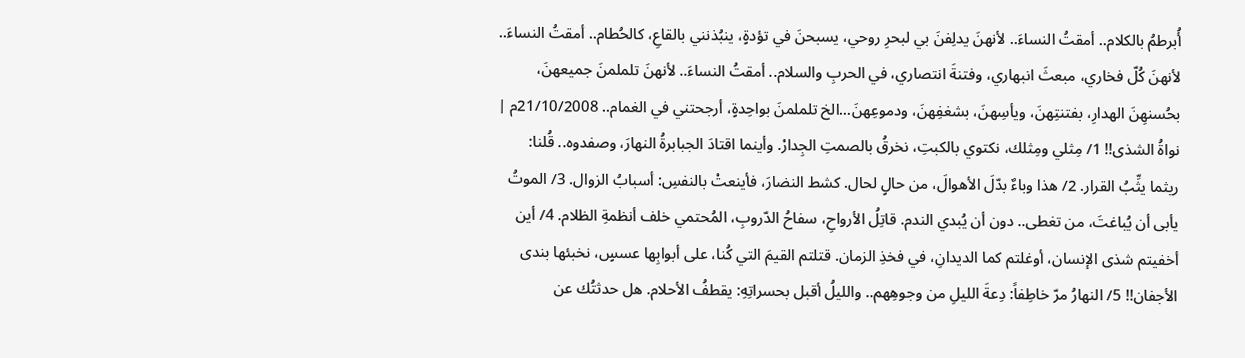أُبرطمُ بالكلام.. أمقتُ النساءَ.. لأنهنَ يدلِفنَ بي لبحرِ روحي، يسبحنَ في تؤدةٍ، ينبُذنني بالقاعِ، كالحُطام.. أمقتُ النساءَ.. لأنهنَ كُلّ فخاري، مبعثَ انبهاري، وفتنةَ انتصاري، في الحربِ والسلام.. أمقتُ النساءَ.. لأنهنَ تلملمنَ جميعهنَ، بحُسنهِنَ الهدارِ، بفتنتِهنَ، ويأسِهنَ، بشغفِهنَ، ودموعِهنَ...الخ تلملمنَ بواحِدةٍ، أرجحتني في الغمام.. 21/10/2008م |
نواةُ الشذى!! 1/ مِثلي ومِثلك، نكتوي بالكبتِ، نخرقُ بالصمتِ الجِدارْ. وأينما اقتادَ الجبابرةُ النهارَ، وصفدوه.. قُلنا: ريثما يثِّبُ القرار. 2/ هذا وباءٌ بدّلَ الأهوالَ، من حالٍ لحال. كشط النضارَ، فأينعتْ بالنفسِ: أسبابُ الزوال. 3/ الموتُ يأبى أن يُباغتَ، من تغطى.. دون أن يُبدي الندم. قاتِلُ الأرواحِ، سفاحُ الدّروبِ، المُحتمي خلف أنظمةِ الظلام. 4/ أين أخفيتم شذى الإنسان، أوغلتم كما الديدانِ، في فخذِ الزمان. قتلتم القيمَ التي كُنا، على أبوابِها عسسٍ، نخبئها بندى الأجفان!! 5/ النهارُ مرّ خاطِفاً: دِعةَ الليلِ من وجوهِهم.. والليلُ أقبل بحسراتِهِ: يقطفُ الأحلام. هل حدثتُك عن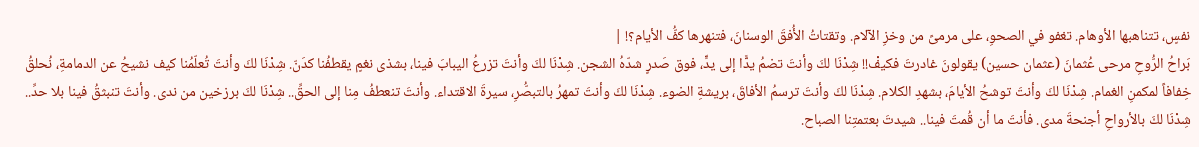نفسٍ، تتناهبها الأوهام. تغفو في الصحوِ، على مرمىً من وخزِ الآلام. وتقتاتُ الأُفقَ الوسنانَ، فتنهرها كفُّ الأيام؟! |
بَراحُ الرُّوحِ مرحى عُثمانَ (عثمان حسين) يقولونَ غادرتَ فكيفْ!! شِدْنَا لكَ وأنتَ تضمُ يدًّا إلى يدٍّ، فوق صَدرٍ شدّهُ الشجن. شِدْنَا لكَ وأنتَ تزرعُ اليبابَ فينا، بشذى نغمٍ يقطفُنا كدَنّ. شِدْنَا لكَ وأنتَ تُعلّمُنا كيف نشيحُ عن الدمامةِ، نُحلقُ خِفافاً لمكمنِ الغمام. شِدْنَا لكَ وأنتَ توشحُ الأيامَ، بشهدِ الكلام. شِدْنَا لكَ وأنتَ ترسمُ الأفاقَ، بريشةِ الضوء. شِدْنَا لكَ وأنتَ تمهرُ بالتبصُّرِ، سيرةَ الاقتداء. وأنتَ تنعطفُ مِنا إلى الحقِّ.. شِدْنَا لكَ برزخين من ندى. وأنتَ تنبثقُ فينا بلا حدِّ.. شِدْنَا لكَ بالأرواحِ أجنحةَ مدى. فأنتَ ما أن قُمتَ فينا.. شيدتَ بعتمتِنا الصباح.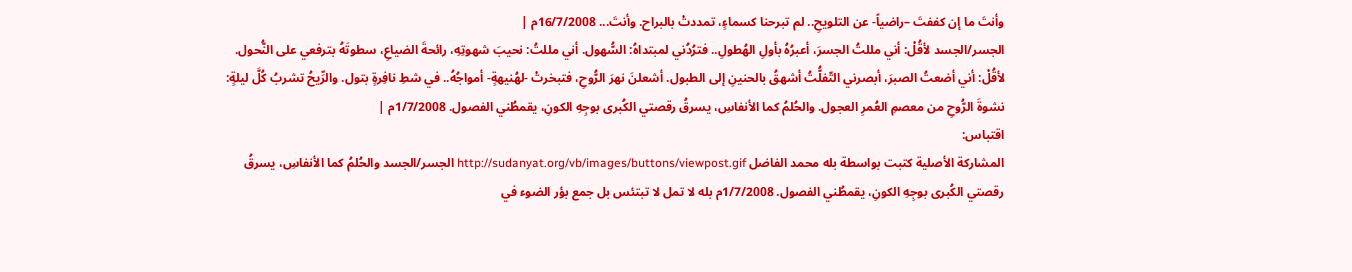وأنتَ ما إن كففتَ –راضياً- عن التلويحِ.. لم تبرحنا كسماءٍ، تمددتْ بالبراح. وأنتَ... 16/7/2008م |
الجسر/الجسد لأقُلْ: أني مللتُ الجسرَ، أعبرُهُ بأولِ الهُطولِ.. فترُدُني لمبتداهُ: السُّهول. أني مللتُ: نحيبَ شهوتِهِ، رائحةَ الضياعِ، سطوتَهُ بترفعي على النُّحول. لأقُلْ: أني أضعتُ الصبرَ، أبصرني التّفلُّتُ أشهقُ بالحنينِ إلى الطبول. أشعلنَ نهرَ الرُّوحِ، فتبخرتْ -لهُنيهةٍ- أمواجُهُ.. في شطِ نافِرةٍ بتول. والرِّيحُ تشربُ كُلَّ ليلةٍ: نشوةَ الرُّوحِ من معصمِ العُمرِ العجول. والحُلمُ كما الأنفاسِ، يسرقُ رقصتي الكُبرى بوجِهِ الكونِ، يقمطُني الفصول. 1/7/2008م |
اقتباس:
المشاركة الأصلية كتبت بواسطة بله محمد الفاضل http://sudanyat.org/vb/images/buttons/viewpost.gif الجسر/الجسد والحُلمُ كما الأنفاسِ، يسرقُ رقصتي الكُبرى بوجِهِ الكونِ، يقمطُني الفصول. 1/7/2008م بله لا تمل لا تبتئس بل جمع بؤر الضوء في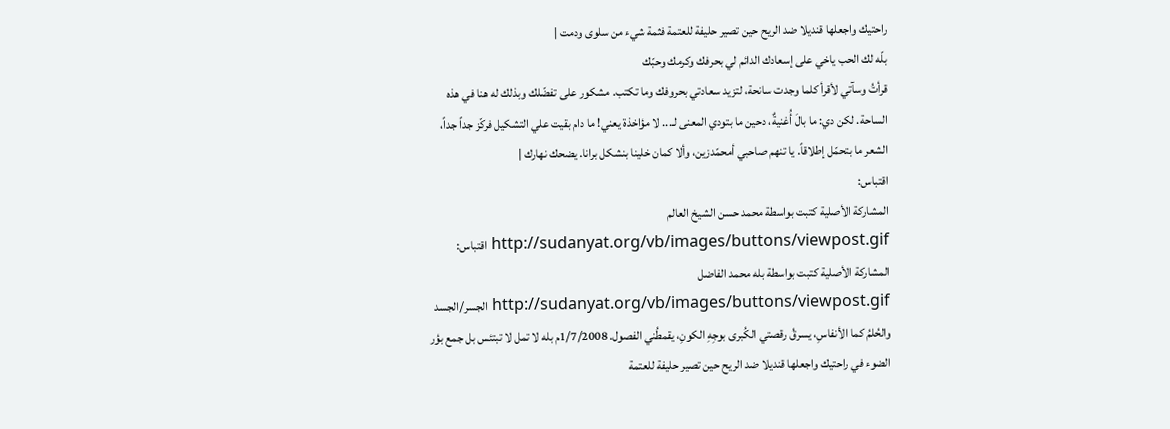راحتيك واجعلها قنديلا ضد الريح حين تصير حليفة للعتمة فثمة شيء من سلوى ودمت |
بلّه لك الحب ياخي على إسعادك الدائم لي بحرفك وكرمك وحبّك
قرأتُ وسآتي لأقرأ كلما وجدت سانحة، لتزيد سعادتي بحروفك وما تكتب. مشكور على تفضّلك وبذلك له هنا في هذه الساحة. لكن دي: ما بالَ أُغنيةٌ، دحين ما بتودي المعنى لـ... لا مؤاخذة يعني! ما دام بقيت علي التشكيل فركّز جداً جداً، الشعر ما بتحمّل إطلاقاً. يا تنهم صاحبي أمحمّدزين، وألا كمان خلينا بنشكل برانا. يضحك نهارك |
اقتباس:
المشاركة الأصلية كتبت بواسطة محمد حسن الشيخ العالم http://sudanyat.org/vb/images/buttons/viewpost.gif اقتباس: المشاركة الأصلية كتبت بواسطة بله محمد الفاضل http://sudanyat.org/vb/images/buttons/viewpost.gif الجسر/الجسد والحُلمُ كما الأنفاسِ، يسرقُ رقصتي الكُبرى بوجِهِ الكونِ، يقمطُني الفصول. 1/7/2008م بله لا تمل لا تبتئس بل جمع بؤر الضوء في راحتيك واجعلها قنديلا ضد الريح حين تصير حليفة للعتمة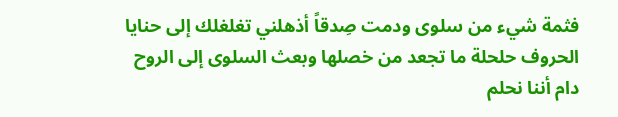فثمة شيء من سلوى ودمت صِدقاً أذهلني تغلغلك إلى حنايا الحروف حلحلة ما تجعد من خصلها وبعث السلوى إلى الروح دام أننا نحلم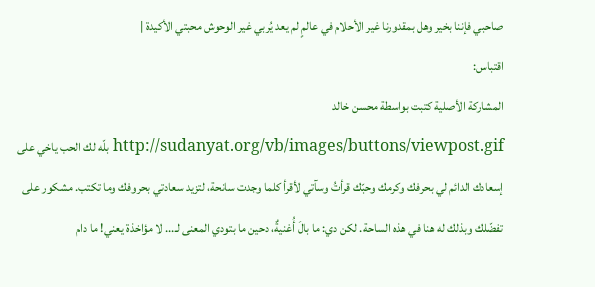صاحبي فإننا بخير وهل بمقدورنا غير الأحلام في عالمٍ لم يعد يُربي غير الوحوش محبتي الأكيدة |
اقتباس:
المشاركة الأصلية كتبت بواسطة محسن خالد http://sudanyat.org/vb/images/buttons/viewpost.gif بلّه لك الحب ياخي على إسعادك الدائم لي بحرفك وكرمك وحبّك قرأتُ وسآتي لأقرأ كلما وجدت سانحة، لتزيد سعادتي بحروفك وما تكتب. مشكور على تفضّلك وبذلك له هنا في هذه الساحة. لكن دي: ما بالَ أُغنيةٌ، دحين ما بتودي المعنى لـ... لا مؤاخذة يعني! ما دام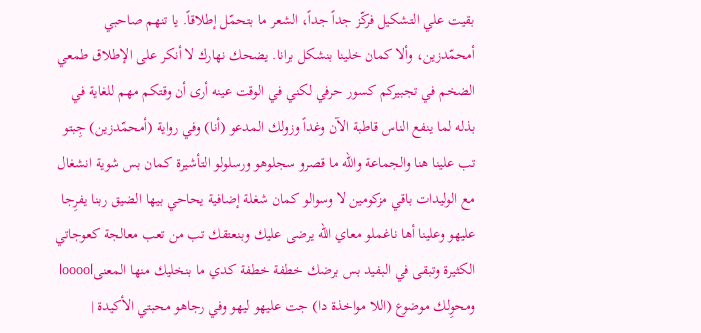بقيت علي التشكيل فركّز جداً جداً، الشعر ما بتحمّل إطلاقاً. يا تنهم صاحبي أمحمّدزين، وألا كمان خلينا بنشكل برانا. يضحك نهارك لا أنكر على الإطلاق طمعي الضخم في تجبيركم كسور حرفي لكني في الوقت عينه أرى أن وقتكم مهم للغاية في بذله لما ينفع الناس قاطبة الآن وغداً وزولك المدعو (أنا) وفي رواية (أمحمّدزين) جِبتو تب علينا هنا والجماعة والله ما قصرو سجلوهو ورسلولو التأشيرة كمان بس شوية انشغال مع الوليدات باقي مزكومين لا وسوالو كمان شغلة إضافية يحاحي بيها الضيق ربنا يفرِجا عليهو وعلينا أها ناغملو معاي الله يرضى عليك وبنعتقك تب من تعب معالجة كعوجاتي الكثيرة وتبقى في البفيد بس برضك خطفة خطفة كدي ما بنخليك منها المعنىlooool ومحوِلك موضوع (اللا مواخذة دا) جت عليهو ليهو وفي رجاهو محبتي الأكيدة |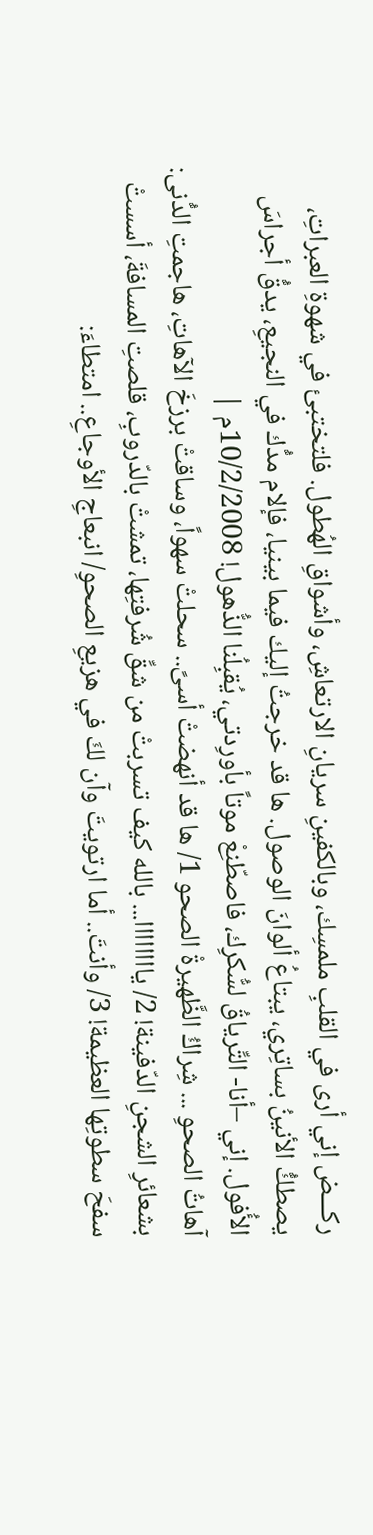ركـــض إني أرى في القلبِ ملمسِك، وبالكفينِ سريانِ الارتعاشِ، وأشواقِ الهُطول. فلتختبئ في شهوةِ العبراتِ، يصطكُّ الأنينُ بساتِري، يبتاعُ ألوانَ الوصول. ها قد خرجتُ إليك فيما بينيا، فإلام مدُّك في النجيعِ، يدقُّ أجراسَ الأُفول. إني –أنا- التِّرياقُ لسُّكرِك، فاصطّنِعْ موتاً بأورِدتي، يُقبِلُنا الذُّهول! 10/2/2008م |
آهاتُ الصحوِ ... شِراكُ الظَّهيرةْ الصحو 1/ ها قد أنهضتْ أسىً.. سحلتْ سهواً، وساقتْ برزخَ الآهاتِ، هاجمتِ الدُّنى: بشعائرِ الشجنِ الدّفينة! 2/ ياااااااا... بالله كيف تسربتْ من شقِّ شُرفتِها، تمشتْ بالدّروبِ، قلصتِ المسافةَ، أسستْ سفحَ سطوتِها العظيمة! 3/ وأنتَ.. أما ارتويتَ وآن لكَ في هزيعِ الصحوِ/ انبعاجِ الأوجاعِ.. امتطاءَ: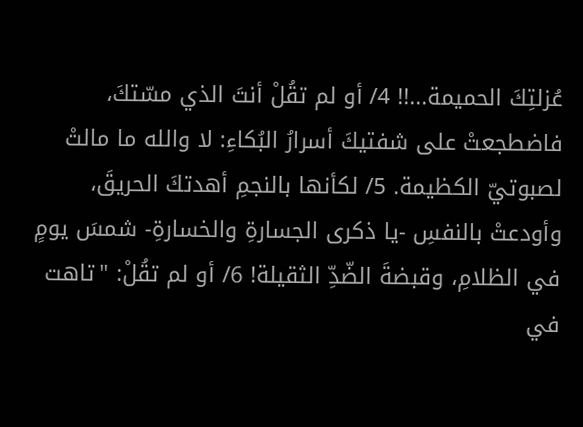عُزلتِكَ الحميمة...!! 4/ أو لم تقُلْ أنتَ الذي مسّتكَ، فاضطجعتْ على شفتيكَ أسرارُ البُكاءِ: لا والله ما مالتْ لصبوتيّ الكظيمة. 5/ لكأنها بالنجمِ أهدتكَ الحريقَ، وأودعتْ بالنفسِ -يا ذكرى الجسارةِ والخسارةِ- شمسَ يومٍ في الظلامِ، وقبضةَ الضّدِّ الثقيلة! 6/ أو لم تقُلْ: "تاهت في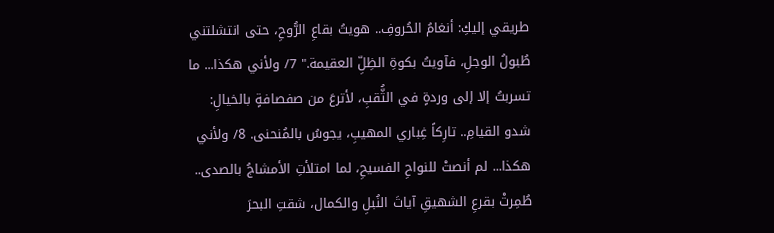طريقي إليكِ: أنغامُ الحُروفِ.. هويتُ بقاعِ الرُّوحِ، حتى انتشلتني طُبولُ الوجلِ، فآويتُ بكوةِ الظِلِّ العقيمة." 7/ ولأني هكذا... ما تسربتُ إلا إلى وردةٍ في الثُّقبِ، لأترعَ من صفصافةٍ بالخيالِ: شدو القيامِ.. تارِكاً غِباري المهيبِ، يجوسُ بالمُنحنى. 8/ ولأني هكذا... لم أنصتْ للنواحِ الفسيحِ، لما امتلأتِ الأمشاجُ بالصدى.. طُمِرتْ بقرعِ الشهيقِ آياتَ النُبلِ والكمال، شقتِ البحرَ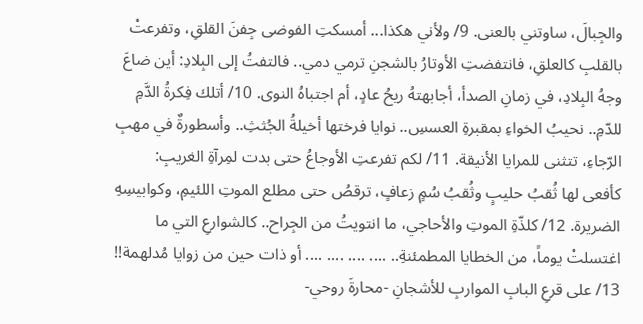والجِبالَ، ساوتني بالعنى. 9/ ولأني هكذا... أمسكتِ الفوضى جِفنَ القلقِ، وتفرعتْ بالقلبِ كالعلقِ، فانتفضتِ الأوتارُ بالشجنِ ترمي دمي.. فالتفتُ إلى البِلادِ: أين ضاعَ وجهُ البِلادِ، في زمانِ الصدأ، أجابهتهُ ريحُ عادٍ، أم اجتباهُ النوى. 10/ أتلك فِكرةُ الدَّمِ للدّمِ.. نحيبُ الخواءِ بمقبرةِ العسسِ.. نوايا فرختها أخيلةُ الجُثثِ.. وأسطورةٌ في مهبِ الرّجاءِ، تتثنى للمرايا الأنيقة. 11/ لكم تفرعتِ الأوجاعُ حتى بدت لمِرآةِ الغريبِ: كأفعى لها ثُقبُ حليبٍ وثُقبُ سُمٍ زعافٍ، ترقصُ حتى مطلع الموتِ اللئيمِ، وكوابيسِهِ الضريرة. 12/ كلذّةِ الموتِ والأحاجي، ما انتويتُ من الجِراح.. كالشوارعِ التي ما اغتسلتْ يوماً، من الخطايا المطمئنةِ.. .... .... .... .... أو ذات حين من زوايا مُدلهمة!! 13/ على قرعِ البابِ المواربِ للأشجانِ -محارةَ روحي-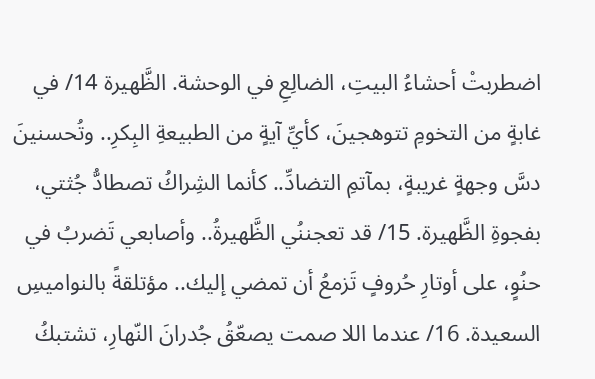اضطربتْ أحشاءُ البيتِ، الضالِعِ في الوحشة. الظَّهيرة 14/ في غابةٍ من التخومِ تتوهجينَ، كأيِّ آيةٍ من الطبيعةِ البِكرِ.. وتُحسنينَ دسَّ وجهةٍ غريبةٍ، بمآتمِ التضادِّ.. كأنما الشِراكُ تصطادُّ جُثتي، بفجوةِ الظَّهيرة. 15/ قد تعجننُي الظَّهيرةُ.. وأصابعي تَضربُ في حنُوٍ، على أوتارِ حُروفٍ تَزمعُ أن تمضي إليك.. مؤتلقةً بالنواميسِ السعيدة. 16/ عندما اللا صمت يصعّقُ جُدرانَ النّهارِ، تشتبكُ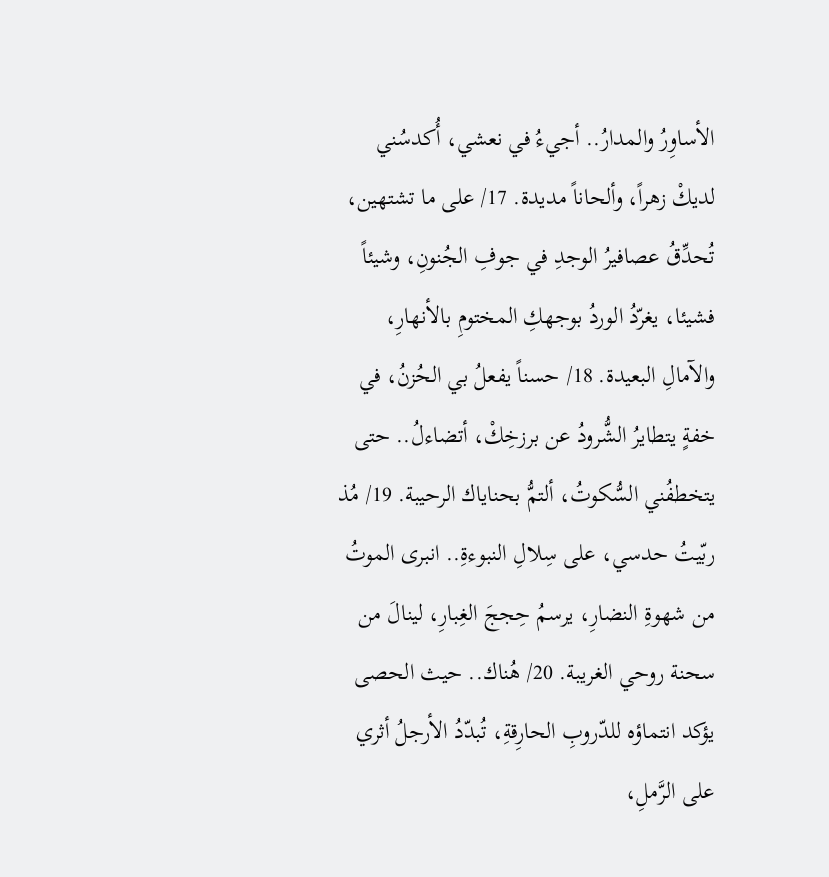الأساوِرُ والمدارُ.. أجيءُ في نعشي، أُكدسُني لديكْ زهراً، وألحاناً مديدة. 17/ على ما تشتهين، تُحدِّقُ عصافيرُ الوجدِ في جوفِ الجُنونِ، وشيئاً فشيئا، يغرّدُ الوردُ بوجهكِ المختومِ بالأنهارِ، والآمالِ البعيدة. 18/ حسناً يفعلُ بي الحُزنُ، في خفةٍ يتطايرُ الشُّرودُ عن برزخِكْ، أتضاءلُ.. حتى يتخطفُني السُّكوتُ، ألتمُّ بحناياك الرحيبة. 19/ مُذ ربّيتُ حدسي، على سِلالِ النبوءةِ.. انبرى الموتُ من شهوةِ النضارِ، يرسمُ حِججَ الغِبارِ، لينالَ من سحنة روحي الغريبة. 20/ هُناك.. حيث الحصى يؤكد انتماؤه للدّروبِ الحارِقةِ، تُبدّدُ الأرجلُ أثري على الرَّملِ،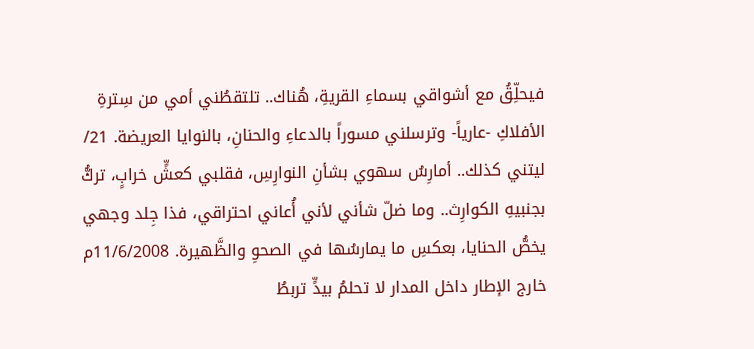فيحلِّقُ مع أشواقي بسماءِ القريةِ، هُناك.. تلتقطُني أمي من سِترةِ الأفلاكِ -عارياً- وترسلني مسوراً بالدعاءِ والحنانِ، بالنوايا العريضة. 21/ ليتني كذلك.. أمارِسُ سهوي بشأنِ النوارِسِ، فقلبي كعشٍّ خرابٍ، تركُّ بجنبيهِ الكوارِث.. وما ضلّ شأني لأني أُعاني احتراقي، فذا جِلد وجهي يخصُّ الحنايا، بعكسِ ما يمارسُها في الصحوِ والظَّهيرة. 11/6/2008م خارج الإطار داخل المدار لا تحلمُ بيدٍّ تربطُ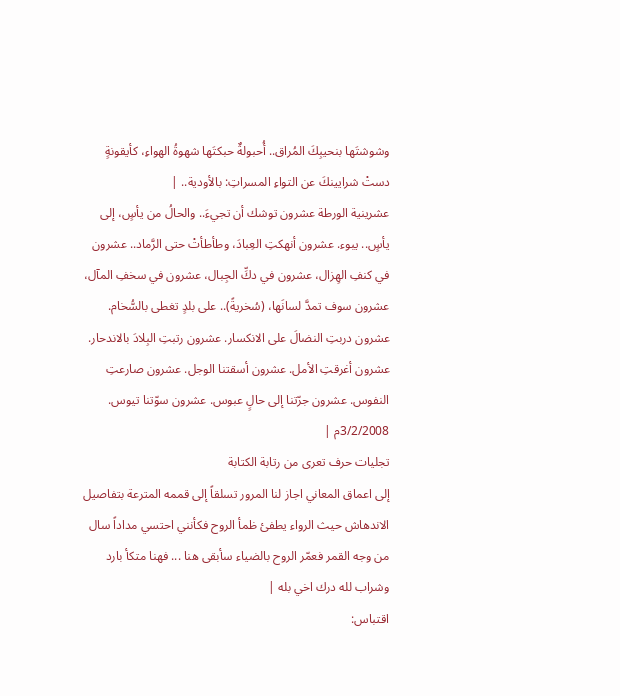وشوشتَها بنحيبِكَ المُراق.. أُحبولةٌ حبكتَها شهوةُ الهواءِ، كأيقونةٍ دستْ شرايينكَ عن التواءِ المسراتِ: بالأودية.. |
عشرينية الورطة عشرون توشك أن تجيءَ.. والحالُ من يأسٍ، إلى يأسٍ.. يبوء. عشرون أنهكتِ العِبادَ، وطأطأتْ حتى الرَّماد.. عشرون في كنفِ الهِزال، عشرون في دكِّ الجِبال، عشرون في سخفِ المآل، عشرون سوف تمدَّ لسانَها، (سُخريةً).. على بلدٍ تغطى بالسُّخام. عشرون دربتِ النضالَ على الانكسار. عشرون رتبتِ البِلادَ بالاندحار. عشرون أغرقتِ الأمل. عشرون أسقتنا الوجل. عشرون صارعتِ النفوس. عشرون جرّتنا إلى حالٍ عبوس. عشرون سوّتنا تيوس. 3/2/2008م |
تجليات حرف تعرى من رتابة الكتابة
إلى اعماق المعاني اجاز لنا المرور تسلقاً إلى قممه المترعة بتفاصيل الاندهاش حيث الرواء يطفئ ظمأ الروح فكأنني احتسي مداداً سال من وجه القمر فعمّر الروح بالضياء سأبقى هنا ... فهنا متكأ بارد وشراب لله درك اخي بله |
اقتباس: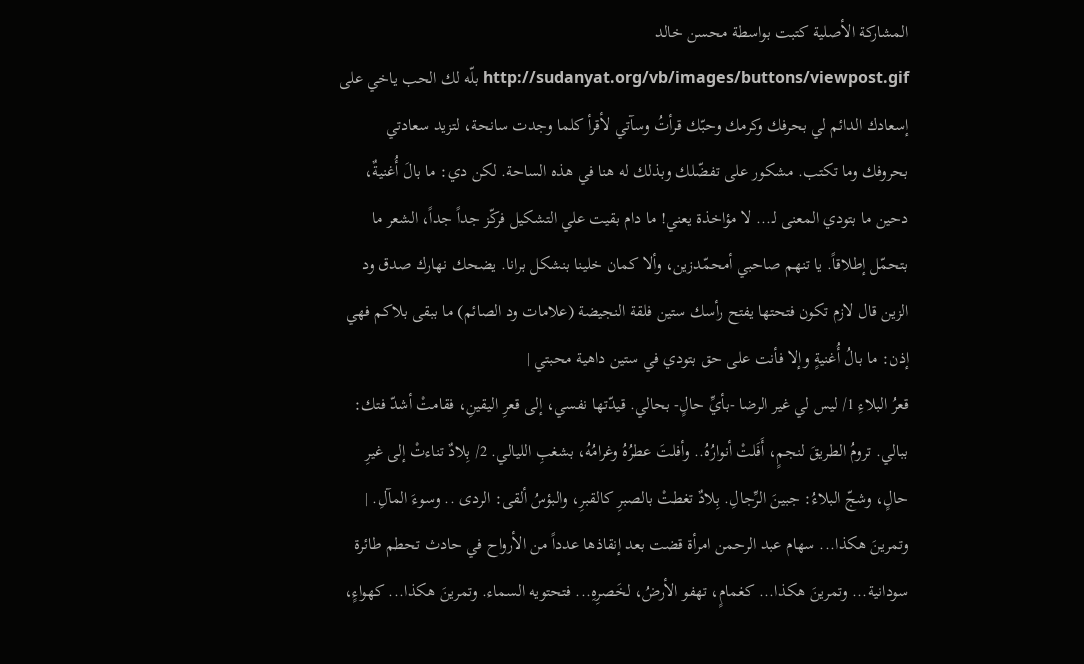المشاركة الأصلية كتبت بواسطة محسن خالد http://sudanyat.org/vb/images/buttons/viewpost.gif بلّه لك الحب ياخي على إسعادك الدائم لي بحرفك وكرمك وحبّك قرأتُ وسآتي لأقرأ كلما وجدت سانحة، لتزيد سعادتي بحروفك وما تكتب. مشكور على تفضّلك وبذلك له هنا في هذه الساحة. لكن دي: ما بالَ أُغنيةٌ، دحين ما بتودي المعنى لـ... لا مؤاخذة يعني! ما دام بقيت علي التشكيل فركّز جداً جداً، الشعر ما بتحمّل إطلاقاً. يا تنهم صاحبي أمحمّدزين، وألا كمان خلينا بنشكل برانا. يضحك نهارك صدق ود الزين قال لازم تكون فتحتها يفتح رأسك ستين فلقة النجيضة (علامات ود الصائم) ما ببقى بلاكم فهي إذن: ما بالُ أُغنيةٍ وإلا فأنت على حق بتودي في ستين داهية محبتي |
قعرُ البلاءِ 1/ ليس لي غير الرضا -بأيِّ حالٍ- بحالي. قيدّتها نفسي، إلى قعرِ اليقينِ، فقامتْ أشدّ فتك: ببالي. ترومُ الطريقَ لنجمٍ، أَفَلتْ أنوارُهُ.. وأفلتَ عطرُهُ وغرامُهُ، بشغبِ الليالي. 2/ بِلادٌ تناءتْ إلى غيرِ حالٍ، وشجّ البلاءُ: جبينَ الرِّجالِ. بِلادٌ تغطتْ بالصبرِ كالقبرِ، والبؤسُ ألقى: الردى .. وسوءَ المآلِ. |
وتمرينَ هكذا... سهام عبد الرحمن امرأة قضت بعد إنقاذها عدداً من الأرواح في حادث تحطم طائرة سودانية... وتمرينَ هكذا... كغمامٍ، تهفو الأرضُ، لخَصرِهِ... فتحتويه السماء. وتمرينَ هكذا... كهواءٍ،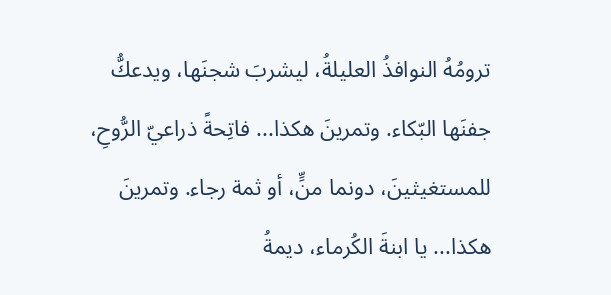ترومُهُ النوافذُ العليلةُ، ليشربَ شجنَها، ويدعكُّ جفنَها البّكاء. وتمرينَ هكذا... فاتِحةً ذراعيّ الرُّوحِ، للمستغيثينَ، دونما منٍّ، أو ثمة رجاء. وتمرينَ هكذا... يا ابنةَ الكُرماء، ديمةُ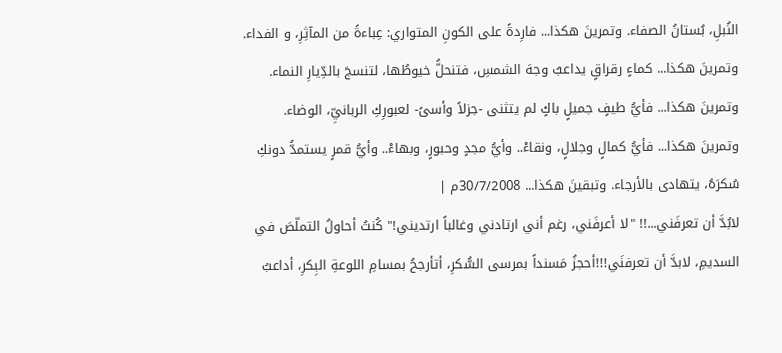النُبلِ، بُستانُ الصفاء. وتمرينَ هكذا... فارِدةً على الكونِ المتواري: عِباءةً من المآثِرِ، و الفداء. وتمرينَ هكذا... كماءٍ رقراقٍ يداعبُ وجهَ الشمسِ، فتنحلُّ خيوطُها، لتنسجَ بالدِّيارِ النماء. وتمرينَ هكذا... فأيُّ طيفٍ جميلٍ باكٍ لم يتثنى -جزلاً وأسىً- لعبورِكِ الربانيِّ، الوضاء. وتمرينَ هكذا... فأيُّ كمالٍ وجلالٍ، ونقاءْ.. وأيُّ مجدٍ وحبورٍ، وبهاءْ.. وأيُّ قمرٍ يستمدُّ دونكِ سُكرَهُ، يتهادى بالأرجاء. وتبقينَ هكذا... 30/7/2008م |
لابُدَّ أن تعرفَني...!! "لا أعرفَني، رغم أني ارتادني وغالباً ارتديني!" كُنتُ أحاولُ التملّصَ في السديمِ، لابدَّ أن تعرفنَي!!!أحجزُ مَسنداً بمرسى السُّكرِ، أتأرجحُ بمسامِ اللوعةِ البِكرِ، أداعبُ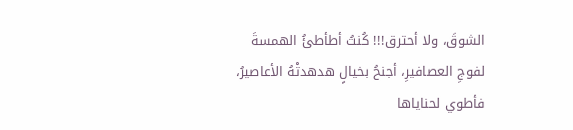الشوقَ، ولا أحترق!!! كُنتُ أطأطئُ الهمسةَ لفوجِ العصافيرِ، أجنحُ بخيالٍ هدهدتْهُ الأعاصيرُ، فأطوي لحناياها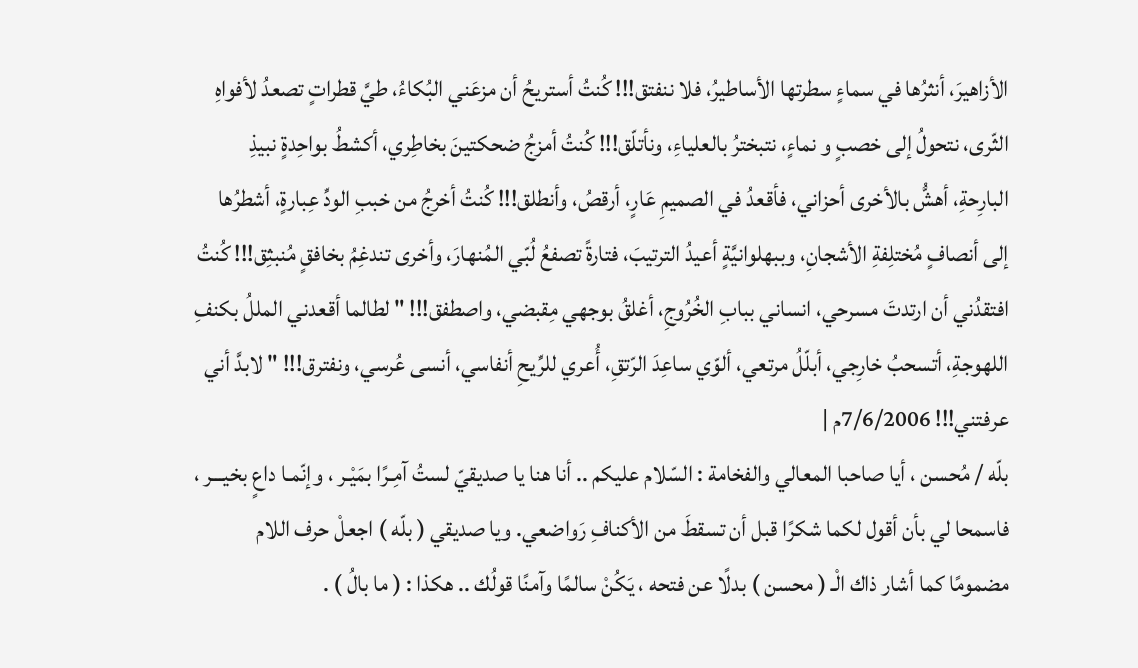الأزاهيرَ، أنثرُها في سماءٍ سطرتها الأساطيرُ، فلا ننفتق!!! كُنتُ أستريحُ أن مزعَني البُكاءُ، طيَّ قطراتٍ تصعدُ لأفواهِ الثّرى، نتحولُ إلى خصبٍ و نماءٍ، نتبخترُ بالعلياءِ، ونأتلّق!!! كُنتُ أمزجُ ضحكتينَ بخاطِري، أكشطُ بواحِدةٍ نبيذِ البارِحةِ، أهشُّ بالأخرى أحزاني، فأقعدُ في الصميمِ عَارٍ، أرقصُ، وأنطلق!!! كُنتُ أخرجُ من خببِ الودِّ عِبارةٍ، أشطرُها إلى أنصافٍ مُختلِفةِ الأشجانِ، وببهلوانيَّةٍ أعيدُ الترتيبَ، فتارةً تصفعُ لُبّي المُنهارَ، وأخرى تندغِمُ بخافقٍ مُنبثِق!!! كُنتُ افتقدُني أن ارتدتَ مسرحي، انساني ببابِ الخُرُوجِ، أغلقُ بوجهي مِقبضي، واصطفق!!! " لطالما أقعدني المللُ بكنفِ اللهوجةِ، أتسحبُ خارِجي، أبلّلُ مرتعي، ألوّي ساعِدَ الرّتقِ، أُعري للرِّيحِ أنفاسي، أنسى عُرسي، ونفترق!!! " لابدَّ أني عرفتني!!! 7/6/2006م |
بلّه / مُحسن ، أيا صاحبا المعالي والفخامة : السّلام عليكم .. أنا هنا يا صديقيّ لستُ آمِـرًا بمَيْـر ، وإنّمـا داعٍ بخيـــر ، فاسمحا لي بأن أقول لكما شكرًا قبل أن تسقطَ من الأكنافِ رَواضعي. ويا صديقي ( بلّه ) اجعلْ حرف اللام مضمومًا كما أشار ذاك الْـ ( محسن ) بدلًا عن فتحه ، يَكُنْ سالمًا وآمنًا قولُك .. هكذا : ( ما بالُ ) .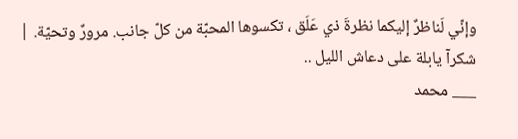وإنّي لَناظرٌ إليكما نظرةَ ذي عَلَق ، تكسوها المحبّة من كلّ جانب. مرورٌ وتحيّة. |
شكرآ يابلة على دعاش الليل ..
___ محمد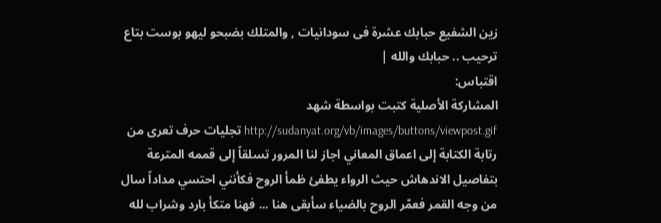زين الشفيع حبابك عشرة فى سودانيات , والمتلك بضبحو ليهو بوست بتاع ترحيب .. حبابك والله |
اقتباس:
المشاركة الأصلية كتبت بواسطة شهد http://sudanyat.org/vb/images/buttons/viewpost.gif تجليات حرف تعرى من رتابة الكتابة إلى اعماق المعاني اجاز لنا المرور تسلقاً إلى قممه المترعة بتفاصيل الاندهاش حيث الرواء يطفئ ظمأ الروح فكأنني احتسي مداداً سال من وجه القمر فعمّر الروح بالضياء سأبقى هنا ... فهنا متكأ بارد وشراب لله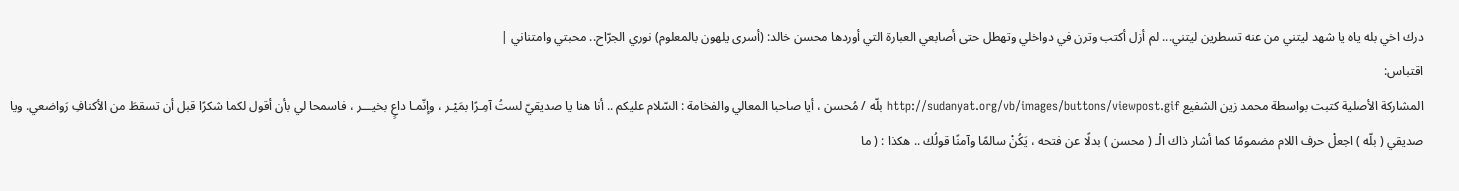درك اخي بله ياه يا شهد ليتني من عنه تسطرين ليتني... لم أزل أكتب وترن في دواخلي وتهطل حتى أصابعي العبارة التي أوردها محسن خالد: (أسرى يلهون بالمعلوم) نوري الجرّاح.. محبتي وامتناني |
اقتباس:
المشاركة الأصلية كتبت بواسطة محمد زين الشفيع http://sudanyat.org/vb/images/buttons/viewpost.gif بلّه / مُحسن ، أيا صاحبا المعالي والفخامة : السّلام عليكم .. أنا هنا يا صديقيّ لستُ آمِـرًا بمَيْـر ، وإنّمـا داعٍ بخيـــر ، فاسمحا لي بأن أقول لكما شكرًا قبل أن تسقطَ من الأكنافِ رَواضعي. ويا صديقي ( بلّه ) اجعلْ حرف اللام مضمومًا كما أشار ذاك الْـ ( محسن ) بدلًا عن فتحه ، يَكُنْ سالمًا وآمنًا قولُك .. هكذا : ( ما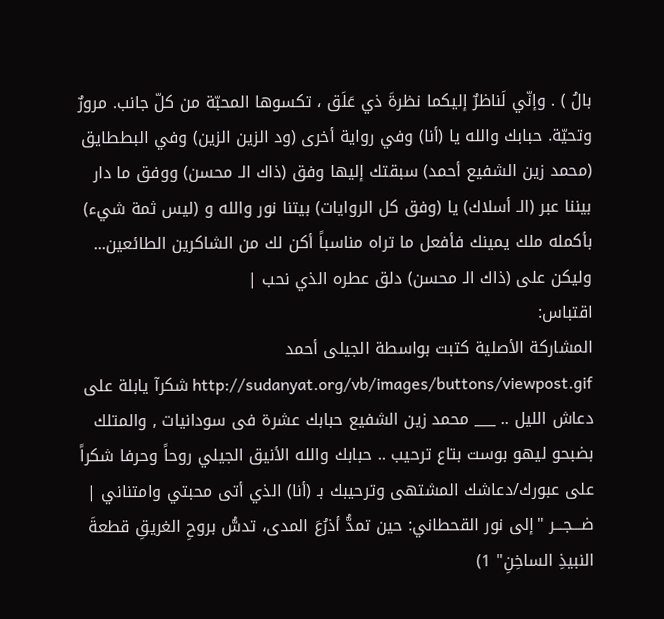بالُ ) . وإنّي لَناظرٌ إليكما نظرةَ ذي عَلَق ، تكسوها المحبّة من كلّ جانب. مرورٌ وتحيّة. حبابك والله يا (أنا) وفي رواية أخرى (ود الزين الزين) وفي البططايق (محمد زين الشفيع أحمد) سبقتك إليها وفق (ذاك الـ محسن) ووفق ما دار بيننا عبر (الـ أسلاك) يا (وفق كل الروايات) بيتنا نور والله و (ليس ثمة شيء) بأكمله ملك يمينك فأفعل ما تراه مناسباً أكن لك من الشاكرين الطائعين... وليكن على (ذاك الـ محسن) دلق عطره الذي نحب |
اقتباس:
المشاركة الأصلية كتبت بواسطة الجيلى أحمد http://sudanyat.org/vb/images/buttons/viewpost.gif شكرآ يابلة على دعاش الليل .. ___ محمد زين الشفيع حبابك عشرة فى سودانيات , والمتلك بضبحو ليهو بوست بتاع ترحيب .. حبابك والله الأنيق الجيلي روحاً وحرفا شكراً على عبورك/دعاشك المشتهى وترحيبك بـ (أنا) الذي أتى محبتي وامتناني |
ضـــجـــر "إلى نور القحطاني: حين تمدُّ أذرُعَ المدى، تدسُّ بروحِ الغريقِ قطعةَ النبيذِ الساخِنِ" 1)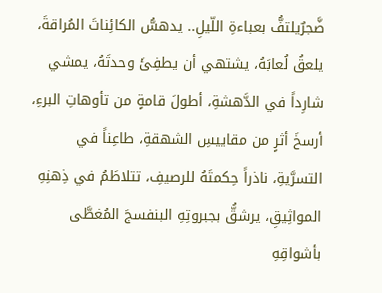ضَّجرٌيلتفُّ بعباءةِ اللّيلِ.. يدهسُّ الكائِناتَ المُراقةَ، يلعقُ لُعابَهُ، يشتهي أن يطفِئَ وحدتَهُ، يمشي شارِداً في الدَّهشةِ، أطولَ قامةٍ من تأوهاتِ البرءِ، أرسخَ أثرٍ من مقاييسِ الشهقةِ، طاعِناً في التسرَّيةِ، ناذراً حِكمتَهُ للرصيفِ، تتلاطَمُ في ذِهنِهِ المواثِيقِ، يرشقُّ بجبروتِهِ البنفسجَ المُغطَّى بأشواقِهِ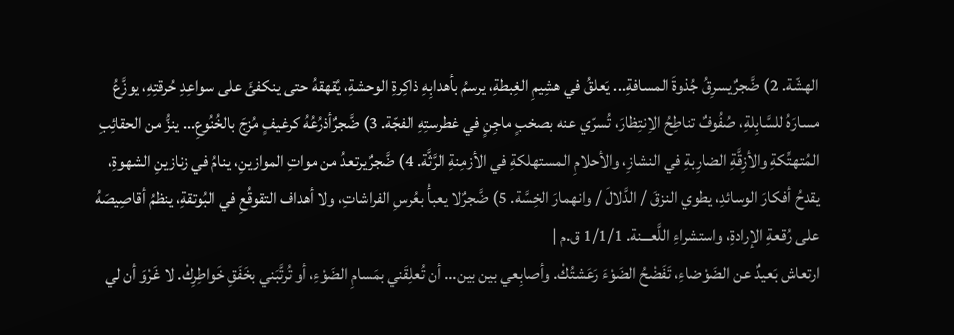الهشّة. 2) ضَّجرٌيسرِقُ جُذوةَ المسافةِ... يَعلقُ في هشِيمِ الغِبطةِ، يرسمُ بأهدابِهِ ذاكِرةِ الوحشةِ، يُقهقهُ حتى ينكفئَ على سواعِدِ حُرقتِهِ، يوزَّعُ مسارَهُ للسَّابِلةِ، صُفُوفٌ تناطِحُ الاِنتِظارَ، تُسرّي عنه بصخبٍ ماجِنٍ في غطرستِهِ الفجّة. 3) ضَّجرٌأذرُعُهُ كرغيفٍ مُزجَ بالخُنُوعِ... ينزُّ من الحقائِبِ المُتهتِّكةِ والأزِقَّةِ الضارِبةِ في النشازِ، والأحلامِ المستهلكةِ في الأزمِنةِ الرَّثَّة. 4) ضَّجرٌيرتعدُ من مواتِ الموازينِ، ينامُ في زنازينِ الشهوةِ، يقدحُ أفكارَ الوسائدِ، يطوي النزقَ / الدَّلالَ / وانهمارَ الخِسَّة. 5) ضَّجرٌلا يعبأْ بعُرسِ الفراشاتِ، ولا أهداف التقوقُعِ في البُوتقةِ، ينظمُ أقاصِيصَهُ على رُقعةِ الإرادةِ، واستشراءِ اللَّعـــنة. 1/1/1 ق.م |
ارتعاش بَعيدٌ عن الضَوْضاءِ، تَفَضْحُ الضَوْءَ رَعَشتُكْ. وأصابِعي بين بين... أن تُعلِقَني بمَسامِ الضَوْءِ، أو تُرتَّبَني بخَفَقِ خَواطِرِكْ. لا غَرْوَ أن لي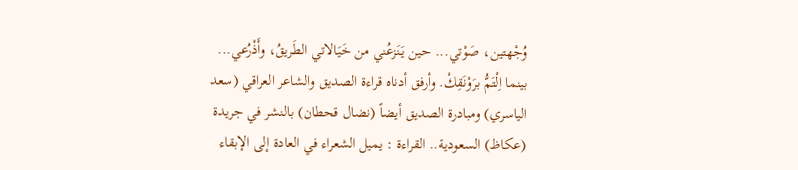وُجْهتين، صَوْتي... حين يَنَزعُني من خَيَالاتي الطَريقُ، وأَذْرُعي... بينما اِلْتَمُّ برَوْنَقِكْ. وأرفق أدناه قراءة الصديق والشاعر العراقي (سعد الياسري) ومبادرة الصديق أيضاً (نضال قحطان) بالنشر في جريدة (عكاظ) السعودية.. القراءة : يميل الشعراء في العادة إلى الإبقاء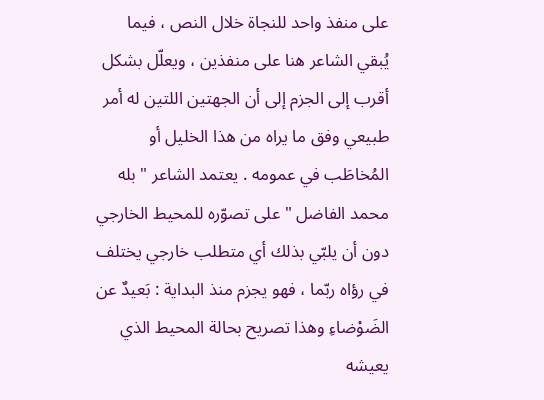على منفذ واحد للنجاة خلال النص ، فيما يُبقي الشاعر هنا على منفذين ، ويعلّل بشكل أقرب إلى الجزم إلى أن الجهتين اللتين له أمر طبيعي وفق ما يراه من هذا الخليل أو المُخاطَب في عمومه . يعتمد الشاعر " بله محمد الفاضل " على تصوّره للمحيط الخارجي دون أن يلبّي بذلك أي متطلب خارجي يختلف في رؤاه ربّما ، فهو يجزم منذ البداية : بَعيدٌ عن الضَوْضاءِ وهذا تصريح بحالة المحيط الذي يعيشه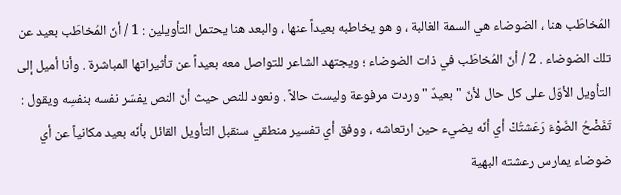المُخاطَب هنا ، الضوضاء هي السمة الغالبة ، و هو يخاطبه بعيداً عنها ، والبعد هنا يحتمل التأويلين : 1 / أنّ المُخاطَب بعيد عن تلك الضوضاء . 2 / أنّ المُخاطَب في ذات الضوضاء ؛ ويجتهد الشاعر للتواصل معه بعيداً عن تأثيراتها المباشرة . وأنا أميل إلى التأويل الأوّل على كل حال لأنّ " بعيدٌ " وردت مرفوعة وليست حالاً . ونعود للنص حيث أنّ النص يفسّر نفسه بنفسِه ويقول : تَفَضْحُ الضَوْءَ رَعَشتُكْ أي أنّه يضيء حين ارتعاشه ، ووفق أي تفسير منطقي سنقبل التأويل القائل بأنّه بعيد مكانياً عن أي ضوضاء يمارس رعشته البهية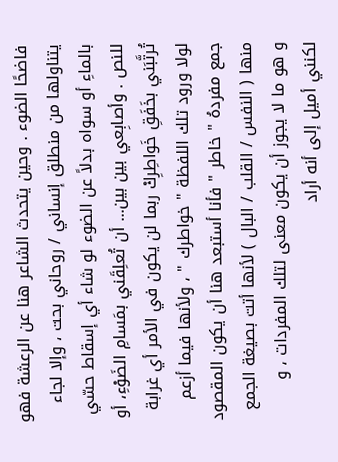فاضحًا الضوء . وحين يتحدث الشاعر هنا عن الرعشة فهو يتناولها من منطلق إنساني / روحاني بحت ، وإلا لجاء بالماءِ أو سواه بدلاً عن الضوء لو شاء أي إسقاط حسّي للنص . وأصابِعي بين بين... أن تُعلِقَني بمَسامِ الضَوْءِ، أو تُرتَّبَني بخَفَقِ خَواطِرِكْ ربما لن يكون في الأمر أي غرابة لولا ورود تلك اللفظة " خواطرك " ، ولأنها فيما أزعم جمع مفردهُ " خاطر " فأنا أستبعد هنا أن يكون المقصود منها ( النفس / القلب / البال ) لأنها أتت بصيغة الجمع و هو ما لا يجوز أن يكون معنى لتلك المفردات ، و لكنني أميل إلى أنه أراد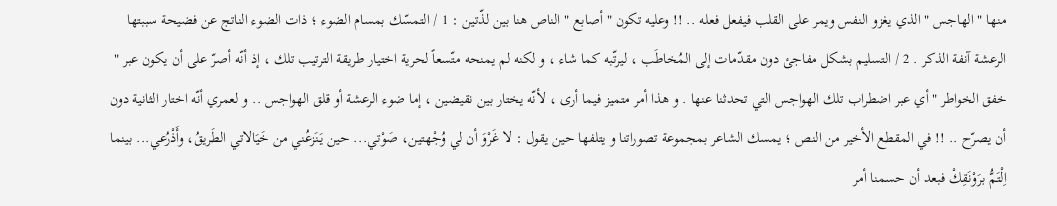منها " الهاجس " الذي يغزو النفس ويمر على القلب فيفعل فعله .. !! وعليه تكون " أصابع " الناص هنا بين لذّتين : 1 / التمسّك بمسام الضوء ؛ ذات الضوء الناتج عن فضيحة سببتها الرعشة آنفة الذكر . 2 / التسليم بشكل مفاجئ دون مقدّمات إلى المُخاطَب ، ليرتّبه كما شاء ، و لكنه لم يمنحه متّسعاً لحرية اختيار طريقة الترتيب تلك ، إذ أنّه أصرّ على أن يكون عبر " خفق الخواطر " أي عبر اضطراب تلك الهواجس التي تحدثنا عنها . و هذا أمر متميز فيما أرى ، لأنّه يختار بين نقيضين ، إما ضوء الرعشة أو قلق الهواجس .. و لعمري أنّه اختار الثانية دون أن يصرّح .. !! في المقطع الأخير من النص ؛ يمسك الشاعر بمجموعة تصوراتنا و يتلفها حين يقول : لا غَرْوَ أن لي وُجْهتين، صَوْتي... حين يَنَزعُني من خَيَالاتي الطَريقُ، وأَذْرُعي... بينما اِلْتَمُّ برَوْنَقِكْ فبعد أن حسمنا أمر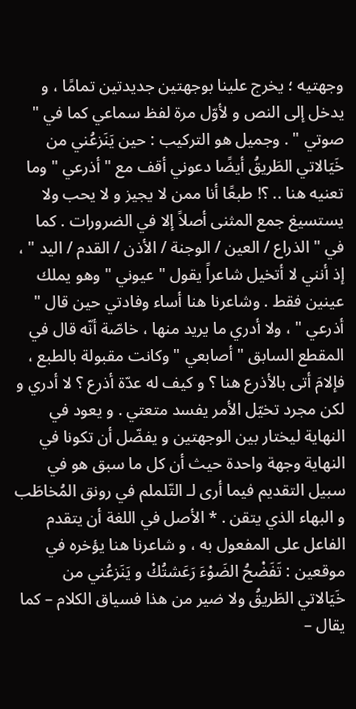وجهتيه ؛ يخرج علينا بوجهتين جديدتين تمامًا ، و يدخل إلى النص و لأوّل مرة لفظ سماعي كما في " صوتي " . وجميل هو التركيب : حين يَنَزعُني من خَيَالاتي الطَريقُ أيضًا دعوني أقف مع " أذرعي " وما تعنيه هنا .. ؟! طبعًا أنا ممن لا يجيز و لا يحب ولا يستسيغ جمع المثنى أصلاً إلا في الضرورات . كما في " الذراع / العين / الوجنة / الأذن / القدم / اليد " ، إذ أنني لا أتخيل شاعراً يقول " عيوني " وهو يملك عينين فقط . وشاعرنا هنا أساء وفادتي حين قال " أذرعي " ، ولا أدري ما يريد منها ، خاصّة أنّه قال في المقطع السابق " أصابعي " وكانت مقبولة بالطبع ، فإلامَ أتى بالأذرع هنا ؟ و كيف له عدّة أذرع ؟ لا أدري و لكن مجرد تخيّل الأمر يفسد متعتي . و يعود في النهاية ليختار بين الوجهتين و يفضّل أن تكونا في النهاية وجهة واحدة حيث أن كل ما سبق هو في سبيل التقديم فيما أرى لـ التّلملم في رونق المُخاطَب و البهاء الذي يتقن . * الأصل في اللغة أن يتقدم الفاعل على المفعول به ، و شاعرنا هنا يؤخره في موقعين : تَفَضْحُ الضَوْءَ رَعَشتُكْ و يَنَزعُني من خَيَالاتي الطَريقُ ولا ضير من هذا فسياق الكلام – كما يقال –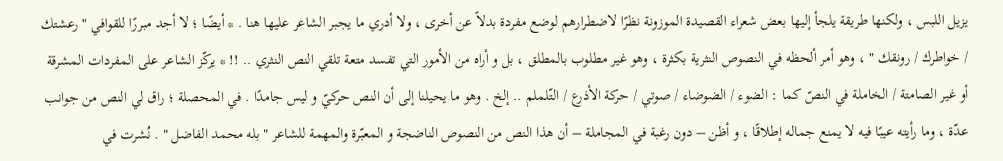يزيل اللبس ، ولكنها طريقة يلجأ إليها بعض شعراء القصيدة الموزونة نظرًا لاضطرارهم لوضع مفردة بدلاً عن أخرى ، ولا أدري ما يجبر الشاعر عليها هنا . * أيضًا ؛ لا أجد مبررًا للقوافي " رعشتك / خواطرك / رونقك " ، وهو أمر ألحظه في النصوص النثرية بكثرة ، وهو غير مطلوب بالمطلق ، بل و أراه من الأمور التي تفسد متعة تلقي النص النثري .. !! * يركّز الشاعر على المفردات المشرقة أو غير الصامتة / الخاملة في النصّ كما : الضوء / الضوضاء / صوتي / حركة الأذرع / التّلملم .. إلخ . وهو ما يحيلنا إلى أن النص حركيّ و ليس جامدًا . في المحصلة ؛ راق لي النص من جوانب عدّة ، وما رأيته عيبًا فيه لا يمنع جماله إطلاقًا ، و أظن – دون رغبة في المجاملة – أن هذا النص من النصوص الناضجة و المعبّرة والمهمة للشاعر " بله محمد الفاضل " . نُشرت في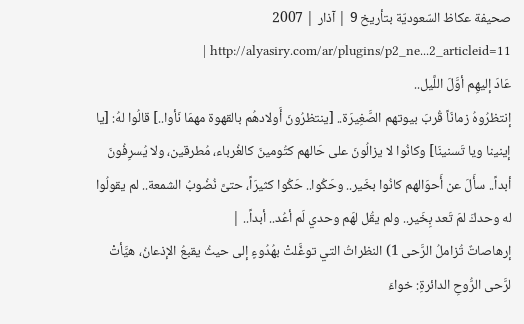صحيفة عكاظ السّعوديّة بتأريخ 9 | آذار | 2007 http://alyasiry.com/ar/plugins/p2_ne...2_articleid=11 |
عَادَ إليهِم أوَّلَ اللَّيل..
إنتظرُوهُ زمانَاً قُربَ بيوتهم الصَّغِيرَة.. [ينتظرُونَ أَولادهُم بالقهوة مهمَا نَأوا..] قالُوا لهُ: [يا إينينا ويا تَسنينَا] وكانُوا لا يزالُونَ على حَالهم كتُومينَ كالغُرباء، مُطرقين، ولا يُسرِفُونَ أبداً.. سأَلَ عن أَحوَالهم كانُوا بخَير.. وحَكُوا.. حَكُوا كثيرَاً، حتىَّ نُضُوبُ الشمعة.. لم يقولُوا له وحدكَ لمَ تَعد بِخَير.. ولم يقُل لهَم وحدي لَم أعُد.. أبداً.. |
إرهاصاتٌ تُزاملُ الرَّحى 1) النظراتُ التي توغَّلتْ بهُدُوءٍ إلى حيثُ يقبعُ الإذعانُ، هيَّأتْ لرَّحى الرُّوحِ الدائرةِ: خواءَ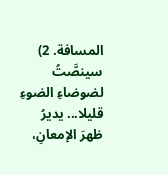المسافة. 2) سينصَّتُ لضوضاءِ الضوءِ قليلا... يديرُ ظهرَ الإمعانِ،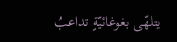يتلهّى بغوغائيّةٍ تداعبُ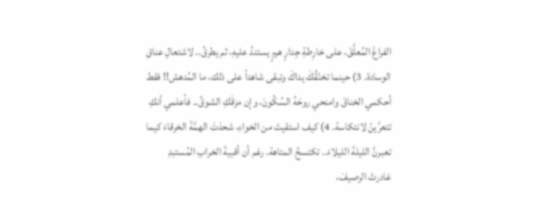الفراغَ المُعلَّقَ، على خارِطةِ جِدارٍ هرمٍ يستندُ عليهِ، ثم يطرقُ.. لاشتعالِ عناقِ الوسادة. 3) حينما تخنّقُكَ يداكَ وتبقى شاهداً على ذلك، ما المُدهش!! فقط أحكمي الخناقَ وامنحي روحَهُ السُكُونَ، وإن مزقَكِ الشوقُ.. فأعلمي أنكِ تتعرَّينّ لانتكاسة. 4) كيف استقيتَ من الخواءِ، شحذتَ الهمَّةَ الخرقاءَ كيما تعبرنَّ الليلةَ الليلاءَ.. تكتسحُ المتاهة. رغم أن أقبيةَ الخرابِ المُستبدِ غادرتْ الرصيفَ،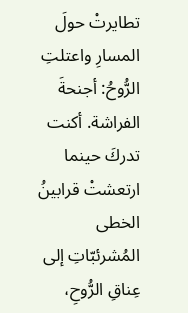تطايرتْ حولَ المسارِ واعتلتِ الرُّوحُ: أجنحةَ الفراشة. أكنت تدركَ حينما ارتعشتْ قرابينُ الخطى المُشرئبّاتِ إلى عِناقِ الرُّوحِ،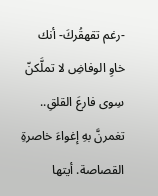-رغم تقهقُركَ- أنك خاوِ الوفاضِ لا تملَّكنّ سِوى فارعَ القلقِ.. تغمرنَّ بهِ إغواءَ خاصرةِ القصاصة. أيتها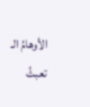الأوهامُ الـ تعبثُ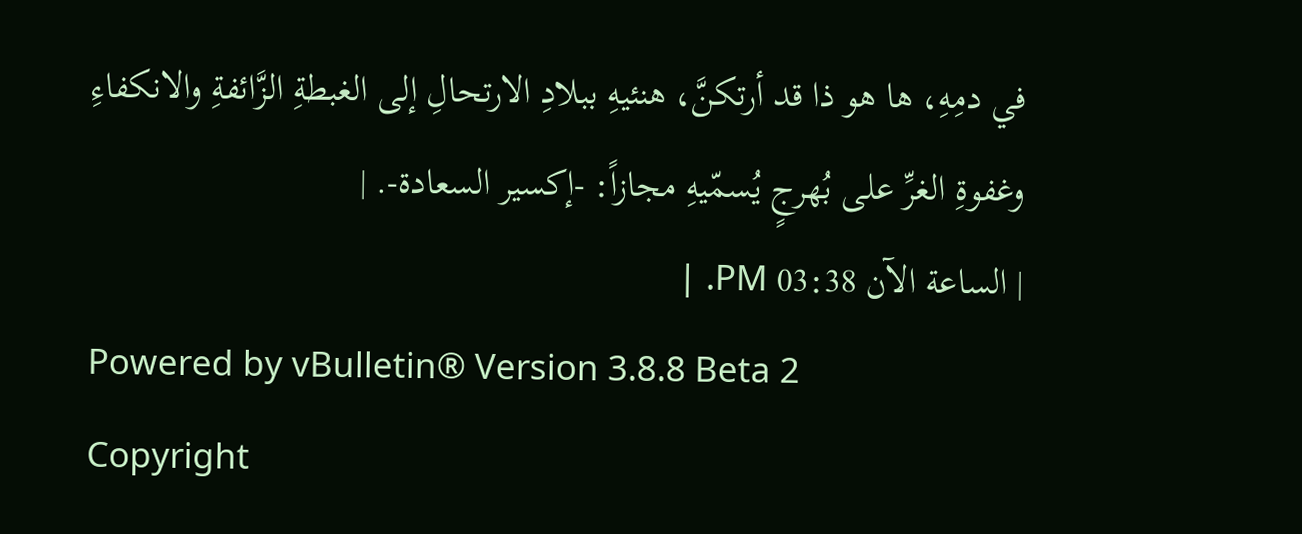في دمِهِ، ها هو ذا قد أرتكنَّ، هنئيهِ ببلادِ الارتحالِ إلى الغبطةِ الزَّائفةِ والانكفاءِ وغفوةِ الغرِّ على بُهرجٍ يُسمّيهِ مجازاً: -إكسير السعادة-. |
| الساعة الآن 03:38 PM. |
Powered by vBulletin® Version 3.8.8 Beta 2
Copyright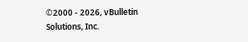©2000 - 2026, vBulletin Solutions, Inc.